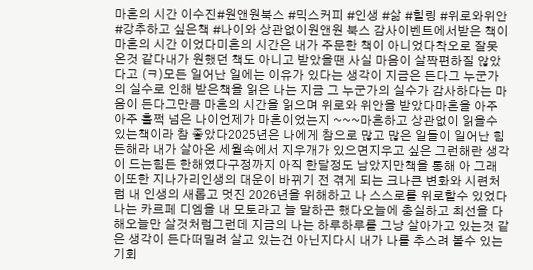마흔의 시간 이수진#원앤원북스 #믹스커피 #인생 #삶 #힐링 #위로와위안 #강추하고 싶은책 #나이와 상관없이원앤원 북스 감사이벤트에서받은 책이 마흔의 시간 이었다미흔의 시간은 내가 주문한 책이 아니었다착오로 잘못 온것 같다내가 원했던 책도 아니고 받았을땐 사실 마음이 살짝편하질 않았다고 (ㅋ)모든 일어난 일에는 이유가 있다는 생각이 지금은 든다그 누군가의 실수로 인해 받은책을 읽은 나는 지금 그 누군가의 실수가 감사하다는 마음이 든다그만큼 마흔의 시간을 읽으며 위로와 위안을 받았다마흔을 아주 아주 훌쩍 넘은 나이언제가 마흔이었는지 ~~~마흔하고 상관없이 읽을수 있는책이라 참 좋았다2025년은 나에게 참으로 많고 많은 일들이 일어난 힘든해라 내가 살아온 세월속에서 지우개가 있으면지우고 싶은 그런해란 생각이 드는힘든 한해였다구정까지 아직 한달정도 남았지만책을 통해 아 그래 이또한 지나가리인생의 대운이 바뀌기 전 겪게 되는 크나큰 변화와 시련처럼 내 인생의 새롭고 멋진 2026년을 위해하고 나 스스로를 위로할수 있었다나는 카르페 디엠을 내 모토라고 늘 말하곤 했다오늘에 충실하고 최선을 다해오늘만 살것처럼그런데 지금의 나는 하루하루를 그냥 살아가고 있는것 같은 생각이 든다떠밀려 살고 있는건 아닌지다시 내가 나를 추스려 볼수 있는 기회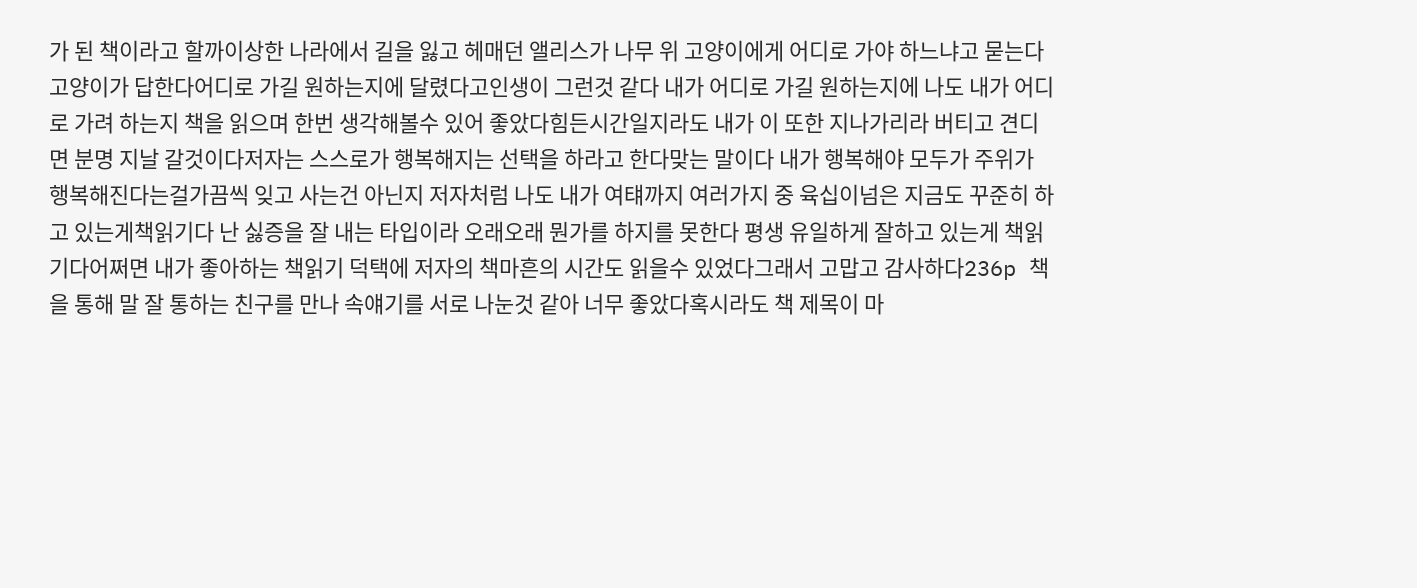가 된 책이라고 할까이상한 나라에서 길을 잃고 헤매던 앨리스가 나무 위 고양이에게 어디로 가야 하느냐고 묻는다고양이가 답한다어디로 가길 원하는지에 달렸다고인생이 그런것 같다 내가 어디로 가길 원하는지에 나도 내가 어디로 가려 하는지 책을 읽으며 한번 생각해볼수 있어 좋았다힘든시간일지라도 내가 이 또한 지나가리라 버티고 견디면 분명 지날 갈것이다저자는 스스로가 행복해지는 선택을 하라고 한다맞는 말이다 내가 행복해야 모두가 주위가 행복해진다는걸가끔씩 잊고 사는건 아닌지 저자처럼 나도 내가 여턔까지 여러가지 중 육십이넘은 지금도 꾸준히 하고 있는게책읽기다 난 싫증을 잘 내는 타입이라 오래오래 뭔가를 하지를 못한다 평생 유일하게 잘하고 있는게 책읽기다어쩌면 내가 좋아하는 책읽기 덕택에 저자의 책마흔의 시간도 읽을수 있었다그래서 고맙고 감사하다236p 책을 통해 말 잘 통하는 친구를 만나 속얘기를 서로 나눈것 같아 너무 좋았다혹시라도 책 제목이 마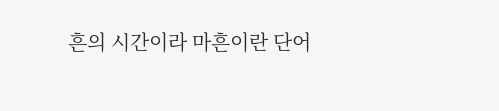흔의 시간이라 마흔이란 단어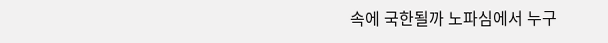속에 국한될까 노파심에서 누구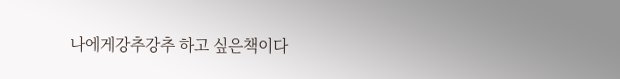나에게강추강추 하고 싶은책이다